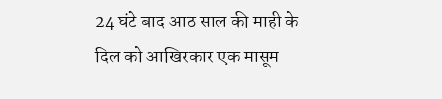24 घंटे बाद आठ साल की माही के दिल को आखिरकार एक मासूम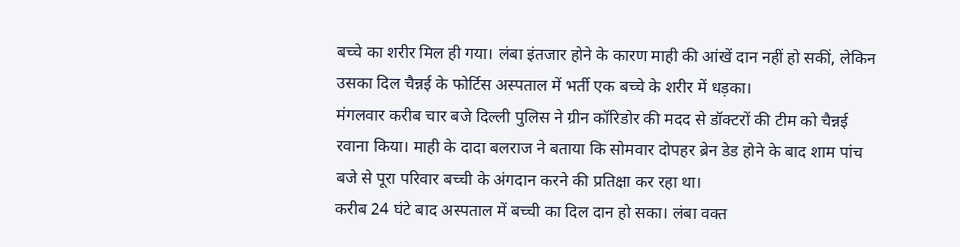बच्चे का शरीर मिल ही गया। लंबा इंतजार होने के कारण माही की आंखें दान नहीं हो सकीं, लेकिन उसका दिल चैन्नई के फोर्टिस अस्पताल में भर्ती एक बच्चे के शरीर में धड़का।
मंगलवार करीब चार बजे दिल्ली पुलिस ने ग्रीन कॉरिडोर की मदद से डॉक्टरों की टीम को चैन्नई रवाना किया। माही के दादा बलराज ने बताया कि सोमवार दोपहर ब्रेन डेड होने के बाद शाम पांच बजे से पूरा परिवार बच्ची के अंगदान करने की प्रतिक्षा कर रहा था।
करीब 24 घंटे बाद अस्पताल में बच्ची का दिल दान हो सका। लंबा वक्त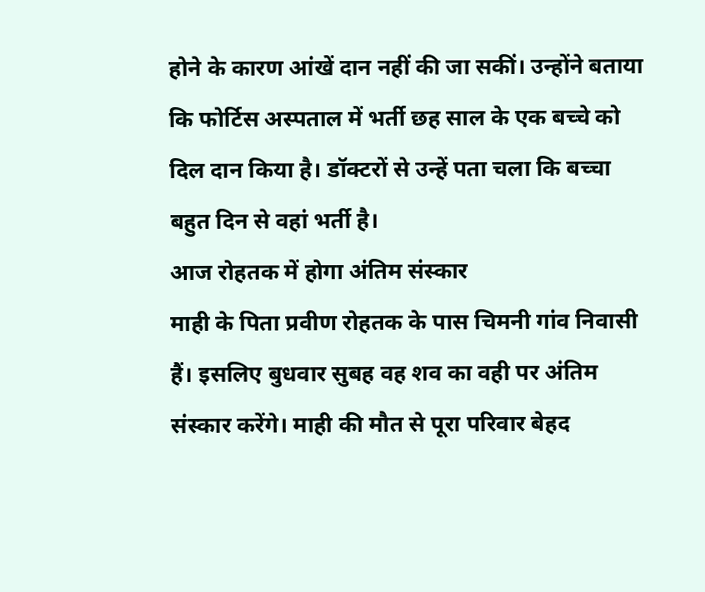होने के कारण आंखें दान नहीं की जा सकीं। उन्होंने बताया कि फोर्टिस अस्पताल में भर्ती छह साल के एक बच्चे को दिल दान किया है। डॉक्टरों से उन्हें पता चला कि बच्चा बहुत दिन से वहां भर्ती है।
आज रोहतक में होगा अंतिम संस्कार
माही के पिता प्रवीण रोहतक के पास चिमनी गांव निवासी हैं। इसलिए बुधवार सुबह वह शव का वही पर अंतिम संस्कार करेंगे। माही की मौत से पूरा परिवार बेहद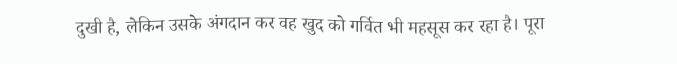दुखी है, लेकिन उसके अंगदान कर वह खुद को गर्वित भी महसूस कर रहा है। पूरा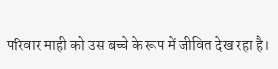परिवार माही को उस बच्चे के रूप में जीवित देख रहा है।